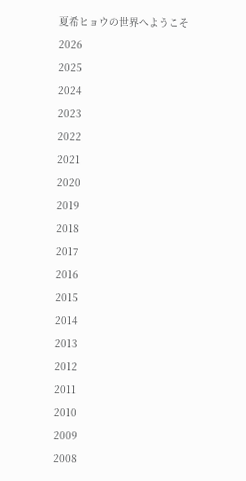夏希ヒョウの世界へようこそ
2026
2025
2024
2023
2022
2021
2020
2019
2018
2017
2016
2015
2014
2013
2012
2011
2010
2009
2008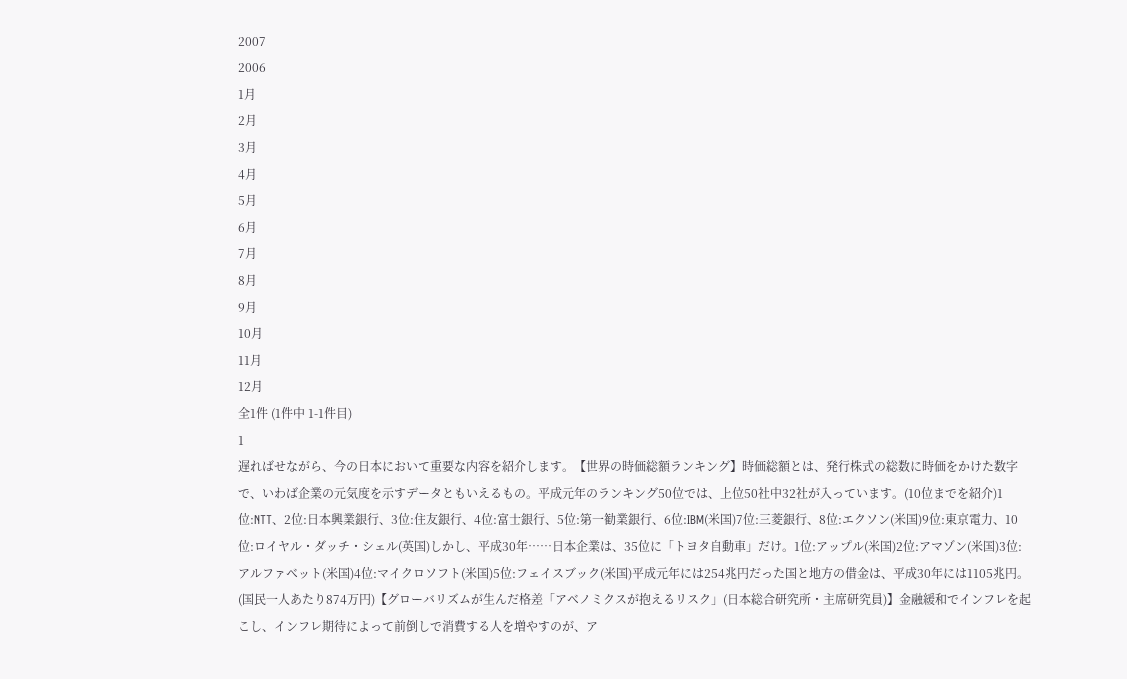2007
2006
1月
2月
3月
4月
5月
6月
7月
8月
9月
10月
11月
12月
全1件 (1件中 1-1件目)
1
遅ればせながら、今の日本において重要な内容を紹介します。【世界の時価総額ランキング】時価総額とは、発行株式の総数に時価をかけた数字で、いわば企業の元気度を示すデータともいえるもの。平成元年のランキング50位では、上位50社中32社が入っています。(10位までを紹介)1位:NTT、2位:日本興業銀行、3位:住友銀行、4位:富士銀行、5位:第一勧業銀行、6位:IBM(米国)7位:三菱銀行、8位:エクソン(米国)9位:東京電力、10位:ロイヤル・ダッチ・シェル(英国)しかし、平成30年……日本企業は、35位に「トヨタ自動車」だけ。1位:アップル(米国)2位:アマゾン(米国)3位:アルファベット(米国)4位:マイクロソフト(米国)5位:フェイスブック(米国)平成元年には254兆円だった国と地方の借金は、平成30年には1105兆円。(国民一人あたり874万円)【グローバリズムが生んだ格差「アベノミクスが抱えるリスク」(日本総合研究所・主席研究員)】金融緩和でインフレを起こし、インフレ期待によって前倒しで消費する人を増やすのが、ア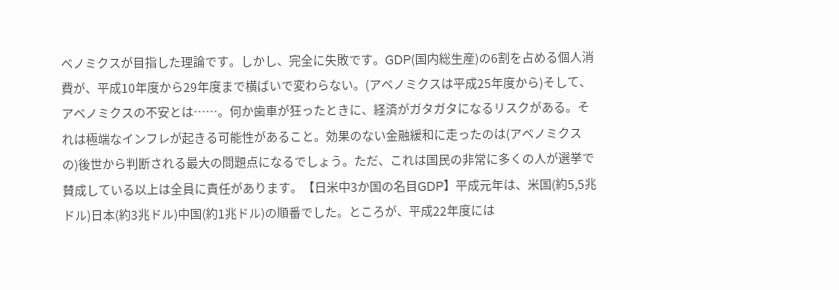ベノミクスが目指した理論です。しかし、完全に失敗です。GDP(国内総生産)の6割を占める個人消費が、平成10年度から29年度まで横ばいで変わらない。(アベノミクスは平成25年度から)そして、アベノミクスの不安とは……。何か歯車が狂ったときに、経済がガタガタになるリスクがある。それは極端なインフレが起きる可能性があること。効果のない金融緩和に走ったのは(アベノミクスの)後世から判断される最大の問題点になるでしょう。ただ、これは国民の非常に多くの人が選挙で賛成している以上は全員に責任があります。【日米中3か国の名目GDP】平成元年は、米国(約5,5兆ドル)日本(約3兆ドル)中国(約1兆ドル)の順番でした。ところが、平成22年度には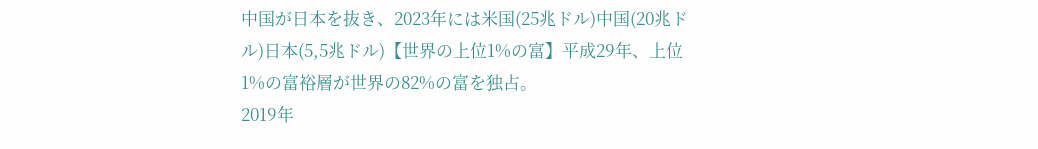中国が日本を抜き、2023年には米国(25兆ドル)中国(20兆ドル)日本(5,5兆ドル)【世界の上位1%の富】平成29年、上位1%の富裕層が世界の82%の富を独占。
2019年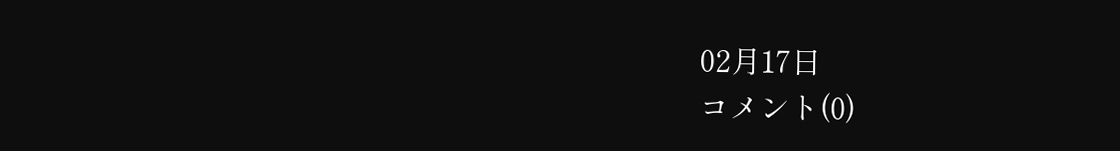02月17日
コメント(0)